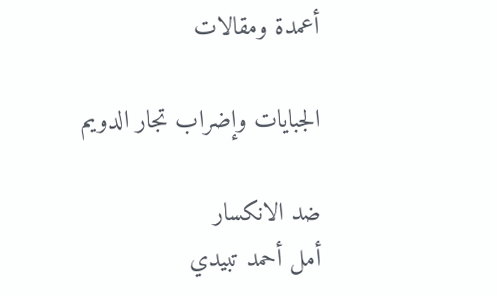أعمدة ومقالات

الجبايات وإضراب تجار الدويم

ضد الانكسار
أمل أحمد تبيدي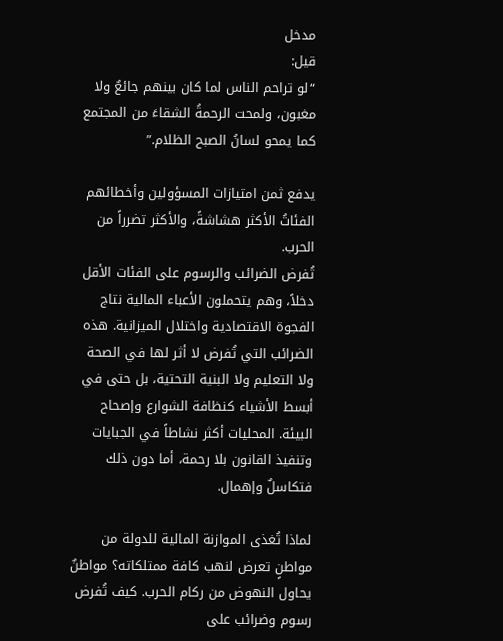مدخل
قيل:
“لو تراحم الناس لما كان بينهم جائعٌ ولا مغبون، ولمحت الرحمةُ الشقاءَ من المجتمع كما يمحو لسانُ الصبح الظلام.”

يدفع ثمن امتيازات المسؤولين وأخطائهم الفئاتُ الأكثر هشاشةً، والأكثر تضرراً من الحرب.
تُفرض الضرائب والرسوم على الفئات الأقل دخلاً، وهم يتحملون الأعباء المالية نتاج الفجوة الاقتصادية واختلال الميزانية. هذه الضرائب التي تُفرض لا أثر لها في الصحة ولا التعليم ولا البنية التحتية، بل حتى في أبسط الأشياء كنظافة الشوارع وإصحاح البيئة. المحليات أكثر نشاطاً في الجبايات وتنفيذ القانون بلا رحمة، أما دون ذلك فتكاسلٌ وإهمال.

لماذا تُغذى الموازنة المالية للدولة من مواطنٍ تعرض لنهب كافة ممتلكاته؟ مواطنٌ يحاول النهوض من ركام الحرب. كيف تُفرض رسوم وضرائب على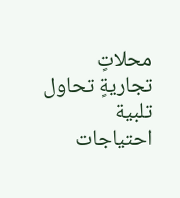محلاتٍ تجاريةٍ تحاول تلبية احتياجات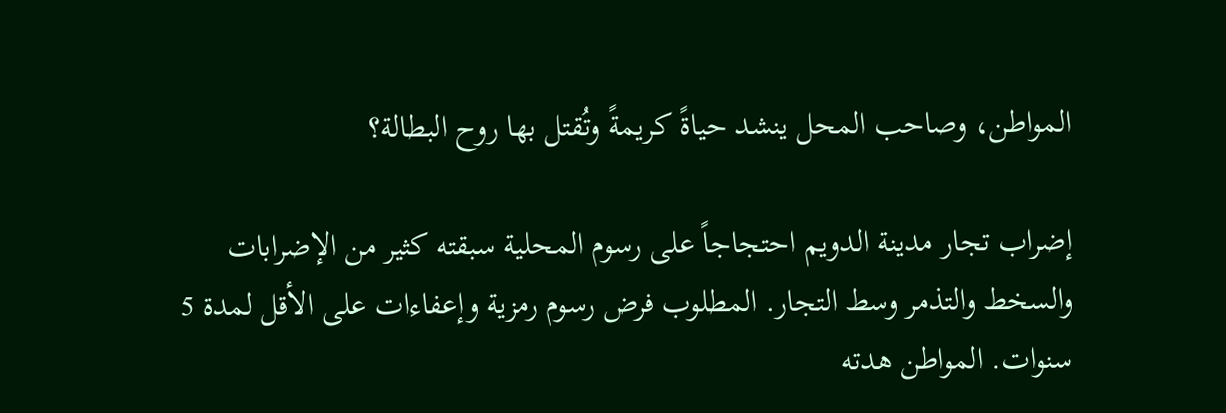المواطن، وصاحب المحل ينشد حياةً كريمةً وتُقتل بها روح البطالة؟

إضراب تجار مدينة الدويم احتجاجاً على رسوم المحلية سبقته كثير من الإضرابات والسخط والتذمر وسط التجار. المطلوب فرض رسوم رمزية وإعفاءات على الأقل لمدة 5 سنوات. المواطن هدته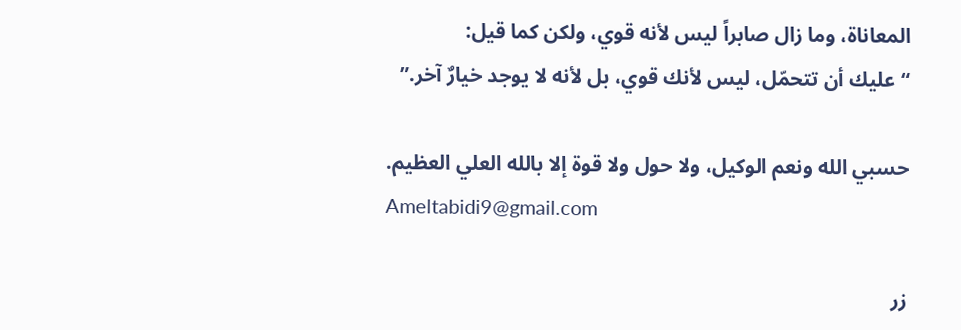المعاناة، وما زال صابراً ليس لأنه قوي، ولكن كما قيل:
“عليك أن تتحمّل، ليس لأنك قوي، بل لأنه لا يوجد خيارٌ آخر.”

حسبي الله ونعم الوكيل، ولا حول ولا قوة إلا بالله العلي العظيم.
Ameltabidi9@gmail.com

زر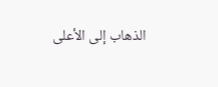الذهاب إلى الأعلى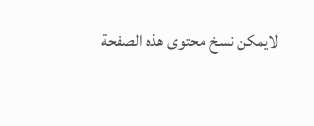لايمكن نسخ محتوى هذه الصفحة